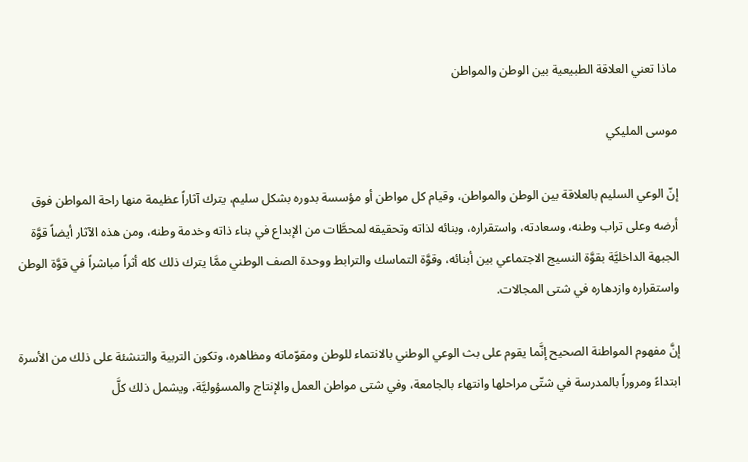ماذا تعني العلاقة الطبيعية بين الوطن والمواطن

موسى المليكي

إنّ الوعي السليم بالعلاقة بين الوطن والمواطن، وقيام كل مواطن أو مؤسسة بدوره بشكل سليم، يترك آثاراً عظيمة منها راحة المواطن فوق أرضه وعلى تراب وطنه، وسعادته، واستقراره، وبنائه لذاته وتحقيقه لمحطَّات من الإبداع في بناء ذاته وخدمة وطنه، ومن هذه الآثار أيضاً قوَّة الجبهة الداخليَّة بقوَّة النسيج الاجتماعي بين أبنائه، وقوَّة التماسك والترابط ووحدة الصف الوطني ممَّا يترك ذلك كله أثراً مباشراً في قوَّة الوطن واستقراره وازدهاره في شتى المجالات.

إنَّ مفهوم المواطنة الصحيح إنَّما يقوم على بث الوعي الوطني بالانتماء للوطن ومقوّماته ومظاهره، وتكون التربية والتنشئة على ذلك من الأسرة ابتداءً ومروراً بالمدرسة في شتّى مراحلها وانتهاء بالجامعة، وفي شتى مواطن العمل والإنتاج والمسؤوليَّة، ويشمل ذلك كلَّ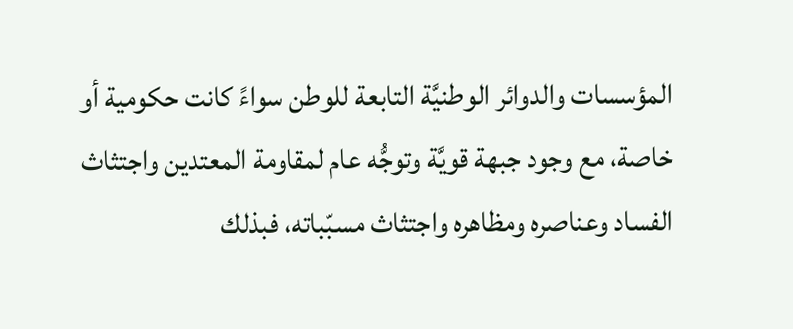المؤسسات والدوائر الوطنيَّة التابعة للوطن سواءً كانت حكومية أو خاصة، مع وجود جبهة قويَّة وتوجُّه عام لمقاومة المعتدين واجتثاث الفساد وعناصره ومظاهره واجتثاث مسبّباته، فبذلك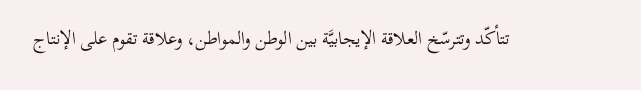تتأكّد وتترسّخ العلاقة الإيجابيَّة بين الوطن والمواطن، وعلاقة تقوم على الإنتاج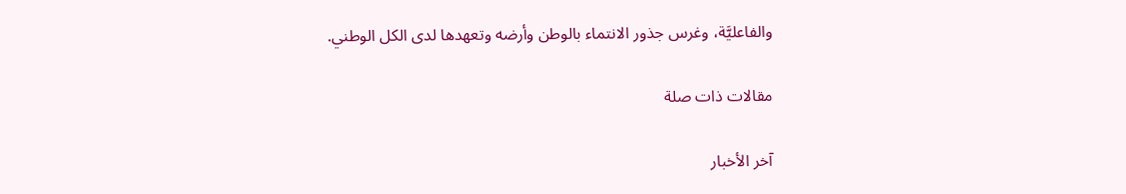والفاعليَّة، وغرس جذور الانتماء بالوطن وأرضه وتعهدها لدى الكل الوطني.

مقالات ذات صلة

آخر الأخبار